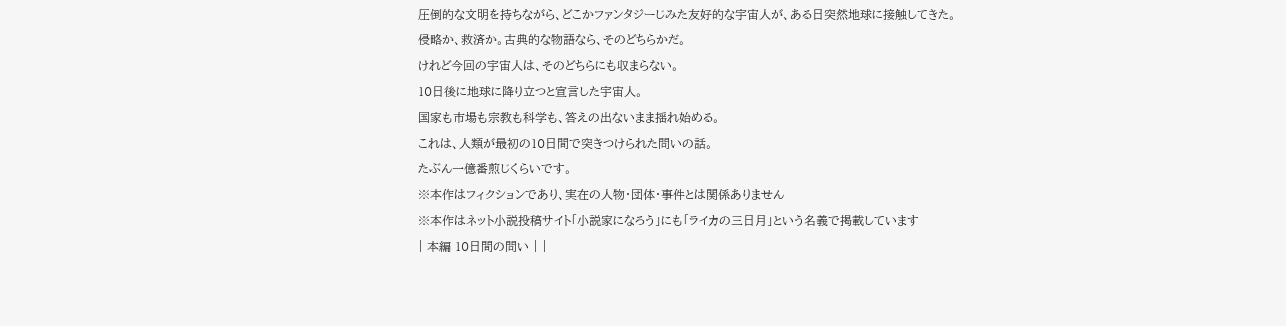圧倒的な文明を持ちながら、どこかファンタジーじみた友好的な宇宙人が、ある日突然地球に接触してきた。
侵略か、救済か。古典的な物語なら、そのどちらかだ。
けれど今回の宇宙人は、そのどちらにも収まらない。
10日後に地球に降り立つと宣言した宇宙人。
国家も市場も宗教も科学も、答えの出ないまま揺れ始める。
これは、人類が最初の10日間で突きつけられた問いの話。
たぶん一億番煎じくらいです。
※本作はフィクションであり、実在の人物・団体・事件とは関係ありません
※本作はネット小説投稿サイト「小説家になろう」にも「ライカの三日月」という名義で掲載しています
| 本編 10日間の問い | |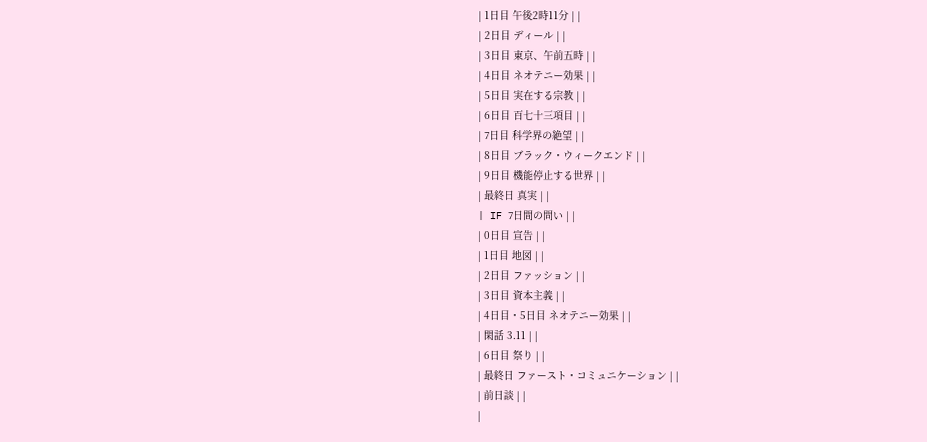| 1日目 午後2時11分 | |
| 2日目 ディール | |
| 3日目 東京、午前五時 | |
| 4日目 ネオテニー効果 | |
| 5日目 実在する宗教 | |
| 6日目 百七十三項目 | |
| 7日目 科学界の絶望 | |
| 8日目 ブラック・ウィークエンド | |
| 9日目 機能停止する世界 | |
| 最終日 真実 | |
| IF 7日間の問い | |
| 0日目 宣告 | |
| 1日目 地図 | |
| 2日目 ファッション | |
| 3日目 資本主義 | |
| 4日目・5日目 ネオテニー効果 | |
| 閑話 3.11 | |
| 6日目 祭り | |
| 最終日 ファースト・コミュニケーション | |
| 前日談 | |
|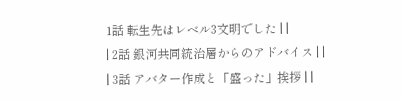1話 転生先はレベル3文明でした | |
| 2話 銀河共同統治層からのアドバイス | |
| 3話 アバター作成と「盛った」挨拶 | |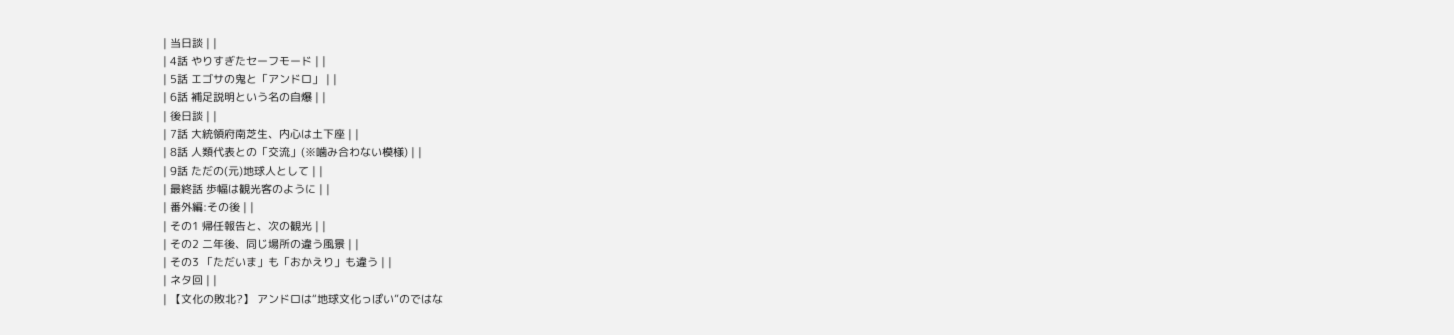| 当日談 | |
| 4話 やりすぎたセーフモード | |
| 5話 エゴサの鬼と「アンドロ」 | |
| 6話 補足説明という名の自爆 | |
| 後日談 | |
| 7話 大統領府南芝生、内心は土下座 | |
| 8話 人類代表との「交流」(※噛み合わない模様) | |
| 9話 ただの(元)地球人として | |
| 最終話 歩幅は観光客のように | |
| 番外編:その後 | |
| その1 帰任報告と、次の観光 | |
| その2 二年後、同じ場所の違う風景 | |
| その3 「ただいま」も「おかえり」も違う | |
| ネタ回 | |
| 【文化の敗北?】 アンドロは“地球文化っぽい”のではな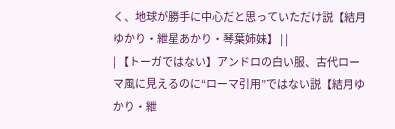く、地球が勝手に中心だと思っていただけ説【結月ゆかり・紲星あかり・琴葉姉妹】 | |
| 【トーガではない】アンドロの白い服、古代ローマ風に見えるのに“ローマ引用”ではない説【結月ゆかり・紲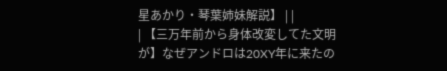星あかり・琴葉姉妹解説】 | |
| 【三万年前から身体改変してた文明が】なぜアンドロは20XY年に来たの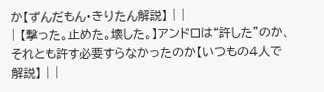か【ずんだもん・きりたん解説】 | |
| 【撃った。止めた。壊した。】アンドロは“許した”のか、それとも許す必要すらなかったのか【いつもの4人で解説】 | |